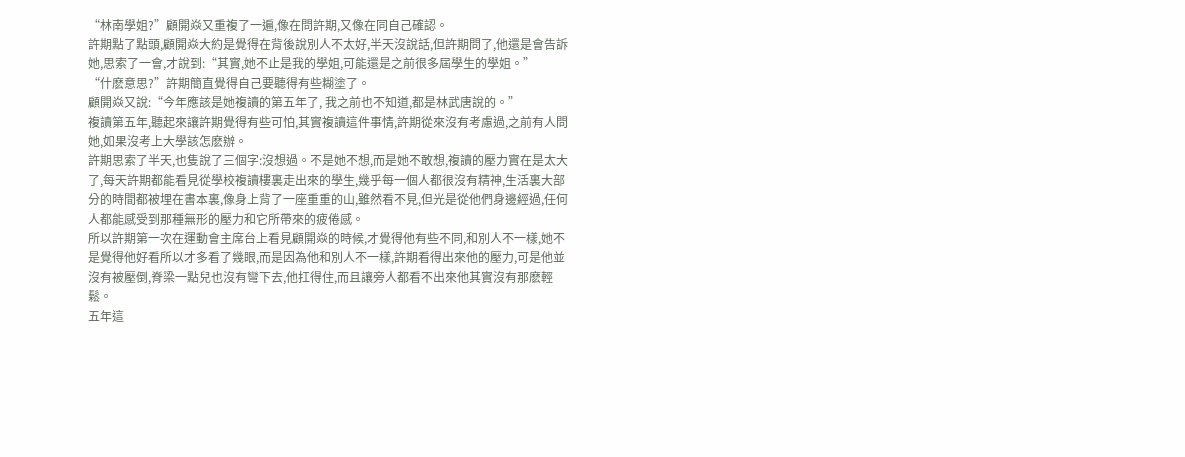“林南學姐?”顧開焱又重複了一遍,像在問許期,又像在同自己確認。
許期點了點頭,顧開焱大約是覺得在背後說別人不太好,半天沒說話,但許期問了,他還是會告訴她,思索了一會,才說到:“其實,她不止是我的學姐,可能還是之前很多屆學生的學姐。”
“什麽意思?”許期簡直覺得自己要聽得有些糊塗了。
顧開焱又說:“今年應該是她複讀的第五年了, 我之前也不知道,都是林武唐說的。”
複讀第五年,聽起來讓許期覺得有些可怕,其實複讀這件事情,許期從來沒有考慮過,之前有人問她,如果沒考上大學該怎麽辦。
許期思索了半天,也隻說了三個字:沒想過。不是她不想,而是她不敢想,複讀的壓力實在是太大了,每天許期都能看見從學校複讀樓裏走出來的學生,幾乎每一個人都很沒有精神,生活裏大部分的時間都被埋在書本裏,像身上背了一座重重的山,雖然看不見,但光是從他們身邊經過,任何人都能感受到那種無形的壓力和它所帶來的疲倦感。
所以許期第一次在運動會主席台上看見顧開焱的時候,才覺得他有些不同,和別人不一樣,她不是覺得他好看所以才多看了幾眼,而是因為他和別人不一樣,許期看得出來他的壓力,可是他並沒有被壓倒,脊梁一點兒也沒有彎下去,他扛得住,而且讓旁人都看不出來他其實沒有那麽輕鬆。
五年這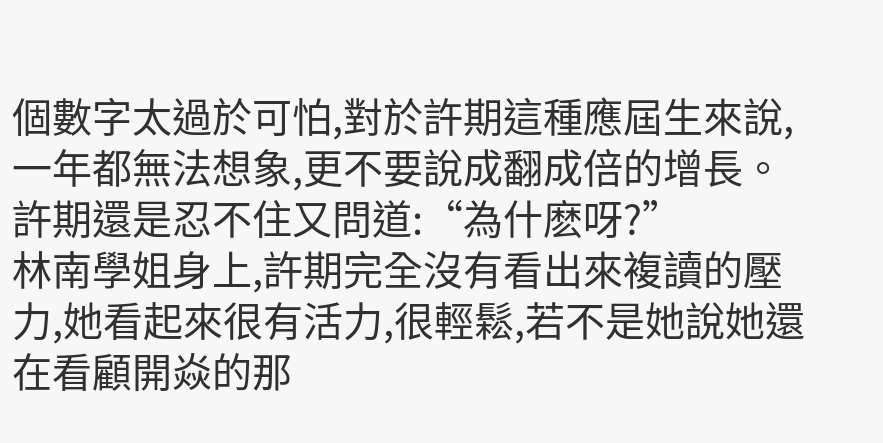個數字太過於可怕,對於許期這種應屆生來說,一年都無法想象,更不要說成翻成倍的增長。
許期還是忍不住又問道:“為什麽呀?”
林南學姐身上,許期完全沒有看出來複讀的壓力,她看起來很有活力,很輕鬆,若不是她說她還在看顧開焱的那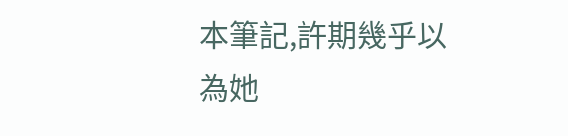本筆記,許期幾乎以為她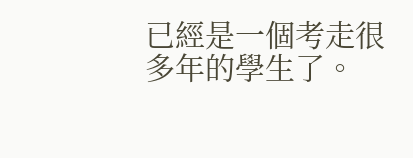已經是一個考走很多年的學生了。